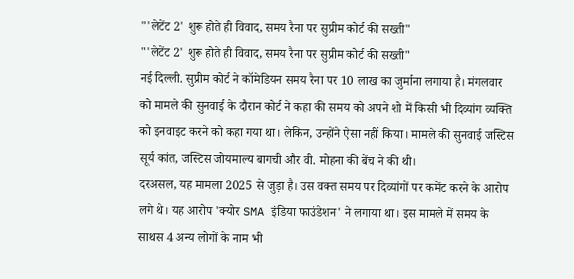"'लेटेंट 2' शुरू होते ही विवाद, समय रैना पर सुप्रीम कोर्ट की सख्ती"
"'लेटेंट 2' शुरू होते ही विवाद, समय रैना पर सुप्रीम कोर्ट की सख्ती"
नई दिल्ली. सुप्रीम कोर्ट ने कॉमेडियन समय रैना पर 10 लाख का जुर्माना लगाया है। मंगलवार को मामले की सुनवाई के दौरान कोर्ट ने कहा की समय को अपने शो में किसी भी दिव्यांग व्यक्ति को इनवाइट करने को कहा गया था। लेकिन, उन्होंने ऐसा नहीं किया। मामले की सुनवाई जस्टिस सूर्य कांत, जस्टिस जोयमाल्य बागची और वी. मोहना की बेंच ने की थी।
दरअसल, यह मामला 2025 से जुड़ा है। उस वक्त समय पर दिव्यांगों पर कमेंट करने के आरोप लगे थे। यह आरोप 'क्योर SMA इंडिया फाउंडेशन' ने लगाया था। इस मामले में समय के साथस 4 अन्य लोगों के नाम भी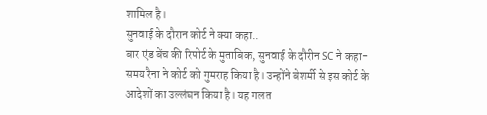शामिल है।
सुनवाई के दौरान कोर्ट ने क्या कहा..
बार एंड बेंच की रिपोर्ट के मुताबिक, सुनवाई के दौरीन SC ने कहा- समय रैना ने कोर्ट को गुमराह किया है। उन्होंने बेशर्मी से इस कोर्ट के आदेशों का उल्लंघन किया है। यह गलत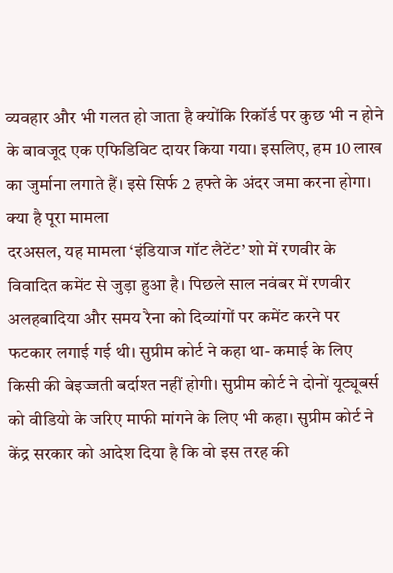व्यवहार और भी गलत हो जाता है क्योंकि रिकॉर्ड पर कुछ भी न होने के बावजूद एक एफिडिविट दायर किया गया। इसलिए, हम 10 लाख का जुर्माना लगाते हैं। इसे सिर्फ 2 हफ्ते के अंदर जमा करना होगा।
क्या है पूरा मामला
दरअसल, यह मामला ‘इंडियाज गॉट लैटेंट’ शो में रणवीर के विवादित कमेंट से जुड़ा हुआ है। पिछले साल नवंबर में रणवीर अलहबादिया और समय रैना को दिव्यांगों पर कमेंट करने पर फटकार लगाई गई थी। सुप्रीम कोर्ट ने कहा था- कमाई के लिए किसी की बेइज्जती बर्दाश्त नहीं होगी। सुप्रीम कोर्ट ने दोनों यूट्यूबर्स को वीडियो के जरिए माफी मांगने के लिए भी कहा। सुप्रीम कोर्ट ने केंद्र सरकार को आदेश दिया है कि वो इस तरह की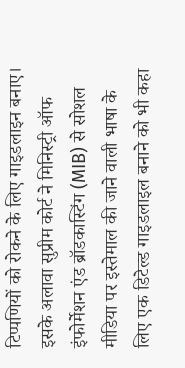टिप्पणियों को रोकने के लिए गाइडलाइन बनाए।
इसके अलावा सुप्रीम कोर्ट ने मिनिस्ट्री ऑफ इंफोर्मेशन एंड ब्रॉडकास्टिंग (MIB) से सोशल मीडिया पर इस्तेमाल की जाने वाली भाषा के लिए एक डिटेल्ड गाइडलाइल बनाने को भी कहा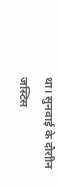था। सुनवाई के दौराीन जस्टिस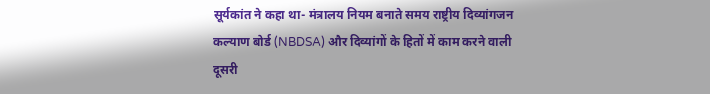सूर्यकांत ने कहा था- मंत्रालय नियम बनाते समय राष्ट्रीय दिव्यांगजन कल्याण बोर्ड (NBDSA) और दिव्यांगों के हितों में काम करने वाली दूसरी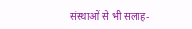संस्थाओं से भी सलाह-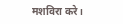मशविरा करे।